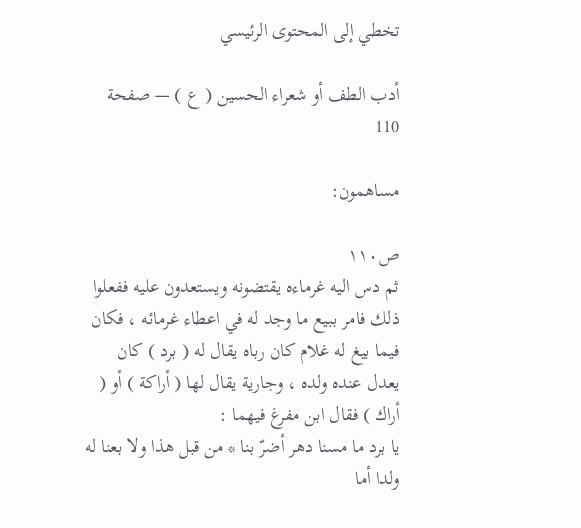تخطي إلى المحتوى الرئيسي

أدب الطف أو شعراء الحسين ( ع ) — صفحة 110

مساهمون:

ص١١٠
ثم دس اليه غرماءه يقتضونه ويستعدون عليه ففعلوا ذلك فامر ببيع ما وجد له في اعطاء غرمائه ، فكان فيما بيغ له غلام كان رباه يقال له ( برد ) كان يعدل عنده ولده ، وجارية يقال لها ( أراكة ) أو ( أراك ) فقال ابن مفرغ فيهما :
يا برد ما مسنا دهر أضرّ بنا * من قبل هذا ولا بعنا له ولدا أما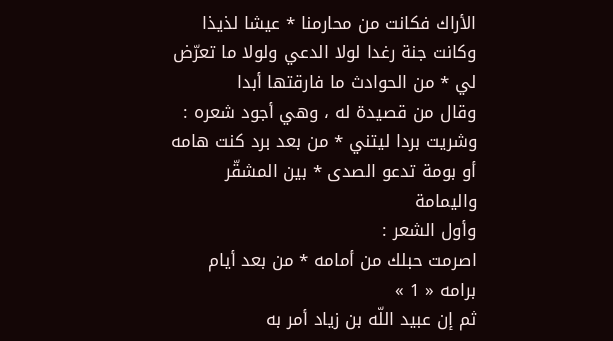الأراك فكانت من محارمنا * عيشا لذيذا وكانت جنة رغدا لولا الدعي ولولا ما تعرّض لي * من الحوادث ما فارقتها أبدا
وقال من قصيدة له ، وهي أجود شعره :
وشريت بردا ليتني * من بعد برد كنت هامه أو بومة تدعو الصدى * بين المشقّر واليمامة
وأول الشعر :
اصرمت حبلك من أمامه * من بعد أيام برامه « 1 »
ثم إن عبيد اللّه بن زياد أمر به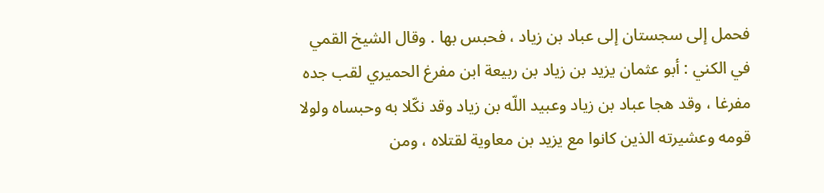فحمل إلى سجستان إلى عباد بن زياد ، فحبس بها . وقال الشيخ القمي في الكني : أبو عثمان يزيد بن زياد بن ربيعة ابن مفرغ الحميري لقب جده مفرغا ، وقد هجا عباد بن زياد وعبيد اللّه بن زياد وقد نكّلا به وحبساه ولولا قومه وعشيرته الذين كانوا مع يزيد بن معاوية لقتلاه ، ومن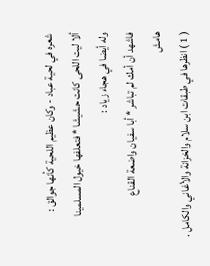شعره في لحية عباد - وكان عظيم اللحية كأنها جوالق :
ألا ليت اللحى كانت حشيشا * فتعلفها خيول المسلمينا
وله أيضا في هجاء زياد :
فاشهد أن أمك لم تباشر * أبا سفيان واضعة القناع
هامش
( 1 ) انظرها في طبقات ابن سلام والخزانة والأغاني والكامل .